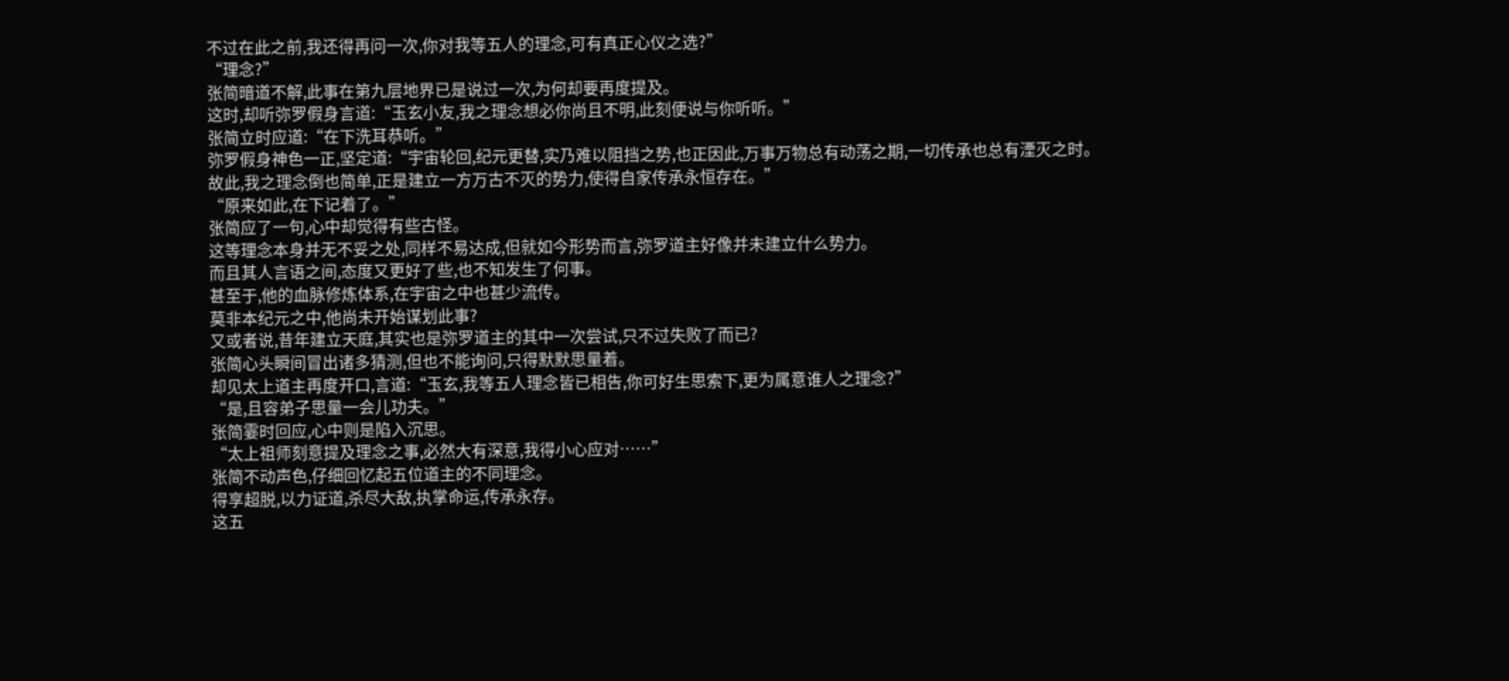不过在此之前,我还得再问一次,你对我等五人的理念,可有真正心仪之选?”
“理念?”
张简暗道不解,此事在第九层地界已是说过一次,为何却要再度提及。
这时,却听弥罗假身言道:“玉玄小友,我之理念想必你尚且不明,此刻便说与你听听。”
张简立时应道:“在下洗耳恭听。”
弥罗假身神色一正,坚定道:“宇宙轮回,纪元更替,实乃难以阻挡之势,也正因此,万事万物总有动荡之期,一切传承也总有湮灭之时。
故此,我之理念倒也简单,正是建立一方万古不灭的势力,使得自家传承永恒存在。”
“原来如此,在下记着了。”
张简应了一句,心中却觉得有些古怪。
这等理念本身并无不妥之处,同样不易达成,但就如今形势而言,弥罗道主好像并未建立什么势力。
而且其人言语之间,态度又更好了些,也不知发生了何事。
甚至于,他的血脉修炼体系,在宇宙之中也甚少流传。
莫非本纪元之中,他尚未开始谋划此事?
又或者说,昔年建立天庭,其实也是弥罗道主的其中一次尝试,只不过失败了而已?
张简心头瞬间冒出诸多猜测,但也不能询问,只得默默思量着。
却见太上道主再度开口,言道:“玉玄,我等五人理念皆已相告,你可好生思索下,更为属意谁人之理念?”
“是,且容弟子思量一会儿功夫。”
张简霎时回应,心中则是陷入沉思。
“太上祖师刻意提及理念之事,必然大有深意,我得小心应对……”
张简不动声色,仔细回忆起五位道主的不同理念。
得享超脱,以力证道,杀尽大敌,执掌命运,传承永存。
这五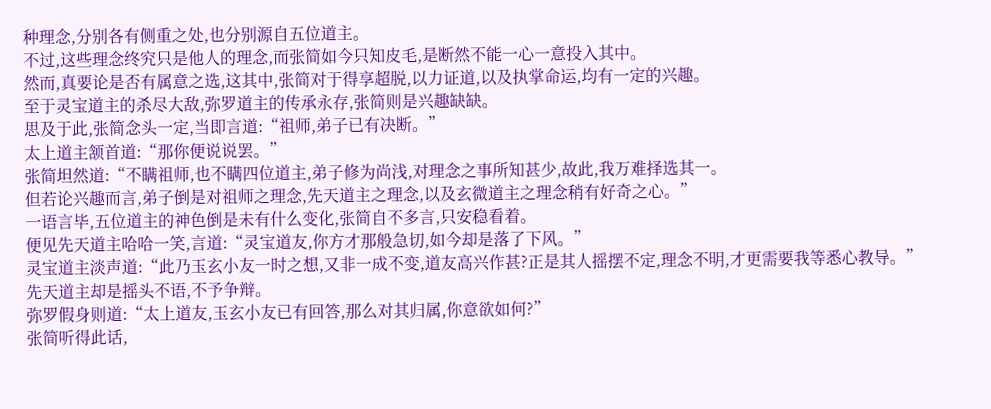种理念,分别各有侧重之处,也分别源自五位道主。
不过,这些理念终究只是他人的理念,而张简如今只知皮毛,是断然不能一心一意投入其中。
然而,真要论是否有属意之选,这其中,张简对于得享超脱,以力证道,以及执掌命运,均有一定的兴趣。
至于灵宝道主的杀尽大敌,弥罗道主的传承永存,张简则是兴趣缺缺。
思及于此,张简念头一定,当即言道:“祖师,弟子已有决断。”
太上道主颔首道:“那你便说说罢。”
张简坦然道:“不瞒祖师,也不瞒四位道主,弟子修为尚浅,对理念之事所知甚少,故此,我万难择选其一。
但若论兴趣而言,弟子倒是对祖师之理念,先天道主之理念,以及玄微道主之理念稍有好奇之心。”
一语言毕,五位道主的神色倒是未有什么变化,张简自不多言,只安稳看着。
便见先天道主哈哈一笑,言道:“灵宝道友,你方才那般急切,如今却是落了下风。”
灵宝道主淡声道:“此乃玉玄小友一时之想,又非一成不变,道友高兴作甚?正是其人摇摆不定,理念不明,才更需要我等悉心教导。”
先天道主却是摇头不语,不予争辩。
弥罗假身则道:“太上道友,玉玄小友已有回答,那么对其归属,你意欲如何?”
张简听得此话,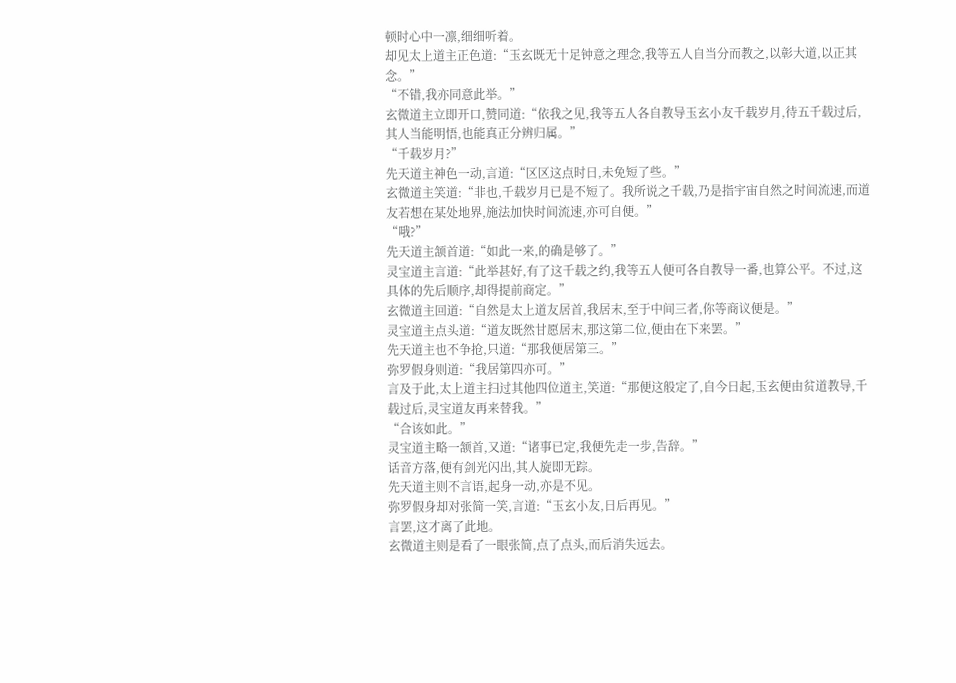顿时心中一凛,细细听着。
却见太上道主正色道:“玉玄既无十足钟意之理念,我等五人自当分而教之,以彰大道,以正其念。”
“不错,我亦同意此举。”
玄微道主立即开口,赞同道:“依我之见,我等五人各自教导玉玄小友千载岁月,待五千载过后,其人当能明悟,也能真正分辨归属。”
“千载岁月?”
先天道主神色一动,言道:“区区这点时日,未免短了些。”
玄微道主笑道:“非也,千载岁月已是不短了。我所说之千载,乃是指宇宙自然之时间流速,而道友若想在某处地界,施法加快时间流速,亦可自便。”
“哦?”
先天道主颔首道:“如此一来,的确是够了。”
灵宝道主言道:“此举甚好,有了这千载之约,我等五人便可各自教导一番,也算公平。不过,这具体的先后顺序,却得提前商定。”
玄微道主回道:“自然是太上道友居首,我居末,至于中间三者,你等商议便是。”
灵宝道主点头道:“道友既然甘愿居末,那这第二位,便由在下来罢。”
先天道主也不争抢,只道:“那我便居第三。”
弥罗假身则道:“我居第四亦可。”
言及于此,太上道主扫过其他四位道主,笑道:“那便这般定了,自今日起,玉玄便由贫道教导,千载过后,灵宝道友再来替我。”
“合该如此。”
灵宝道主略一颔首,又道:“诸事已定,我便先走一步,告辞。”
话音方落,便有剑光闪出,其人旋即无踪。
先天道主则不言语,起身一动,亦是不见。
弥罗假身却对张简一笑,言道:“玉玄小友,日后再见。”
言罢,这才离了此地。
玄微道主则是看了一眼张简,点了点头,而后消失远去。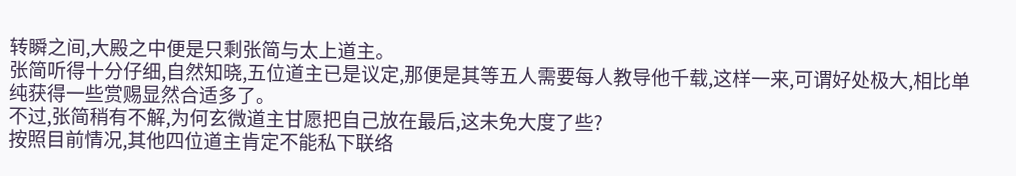转瞬之间,大殿之中便是只剩张简与太上道主。
张简听得十分仔细,自然知晓,五位道主已是议定,那便是其等五人需要每人教导他千载,这样一来,可谓好处极大,相比单纯获得一些赏赐显然合适多了。
不过,张简稍有不解,为何玄微道主甘愿把自己放在最后,这未免大度了些?
按照目前情况,其他四位道主肯定不能私下联络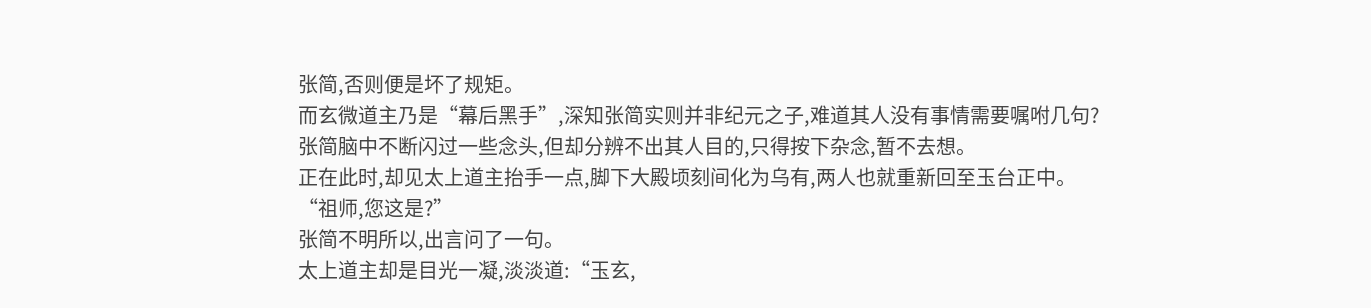张简,否则便是坏了规矩。
而玄微道主乃是“幕后黑手”,深知张简实则并非纪元之子,难道其人没有事情需要嘱咐几句?
张简脑中不断闪过一些念头,但却分辨不出其人目的,只得按下杂念,暂不去想。
正在此时,却见太上道主抬手一点,脚下大殿顷刻间化为乌有,两人也就重新回至玉台正中。
“祖师,您这是?”
张简不明所以,出言问了一句。
太上道主却是目光一凝,淡淡道:“玉玄,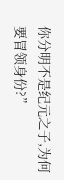你分明不是纪元之子,为何要冒领身份?”